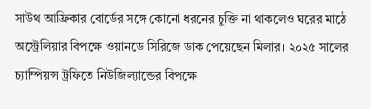সাউথ আফ্রিকার বোর্ডের সঙ্গে কোনো ধরনের চুক্তি না থাকলেও ঘরের মাঠে অস্ট্রেলিয়ার বিপক্ষে ওয়ানডে সিরিজে ডাক পেয়েছেন মিলার। ২০২৫ সালের চ্যাম্পিয়ন্স ট্রফিতে নিউজিল্যান্ডের বিপক্ষে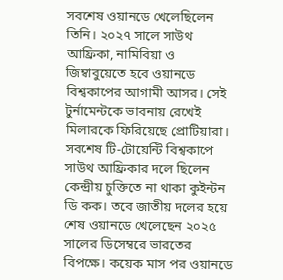সবশেষ ওয়ানডে খেলেছিলেন তিনি। ২০২৭ সালে সাউথ আফ্রিকা, নামিবিয়া ও জিম্বাবুয়েতে হবে ওয়ানডে বিশ্বকাপের আগামী আসর। সেই টুর্নামেন্টকে ভাবনায় রেখেই মিলারকে ফিরিয়েছে প্রোটিয়ারা।
সবশেষ টি-টোয়েন্টি বিশ্বকাপে সাউথ আফ্রিকার দলে ছিলেন কেন্দ্রীয় চুক্তিতে না থাকা কুইন্টন ডি কক। তবে জাতীয় দলের হয়ে শেষ ওয়ানডে খেলেছেন ২০২৫ সালের ডিসেম্বরে ভারতের বিপক্ষে। কয়েক মাস পর ওয়ানডে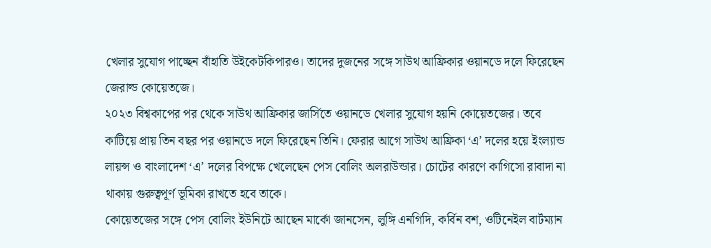খেলার সুযোগ পাচ্ছেন বাঁহাতি উইকেটকিপারও। তাদের দুজনের সঙ্গে সাউথ আফ্রিকার ওয়ানডে দলে ফিরেছেন জেরাল্ড কোয়েতজে।
২০২৩ বিশ্বকাপের পর থেকে সাউথ আফ্রিকার জার্সিতে ওয়ানডে খেলার সুযোগ হয়নি কোয়েতজের। তবে কাটিয়ে প্রায় তিন বছর পর ওয়ানডে দলে ফিরেছেন তিনি। ফেরার আগে সাউথ আফ্রিকা ‘এ’ দলের হয়ে ইংল্যান্ড লায়ন্স ও বাংলাদেশ ‘এ’ দলের বিপক্ষে খেলেছেন পেস বোলিং অলরাউন্ডার। চোটের কারণে কাগিসো রাবাদা না থাকায় গুরুত্বপূর্ণ ভূমিকা রাখতে হবে তাকে।
কোয়েতজের সঙ্গে পেস বোলিং ইউনিটে আছেন মার্কো জানসেন, লুঙ্গি এনগিদি, কর্বিন বশ, ওটিনেইল বার্টম্যান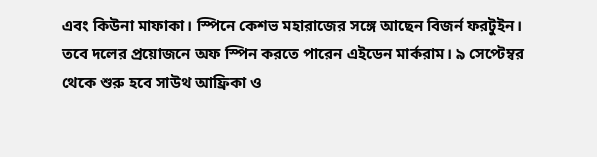এবং কিউনা মাফাকা। স্পিনে কেশভ মহারাজের সঙ্গে আছেন বিজর্ন ফরটুইন। তবে দলের প্রয়োজনে অফ স্পিন করতে পারেন এইডেন মার্করাম। ৯ সেপ্টেম্বর থেকে শুরু হবে সাউথ আফ্রিকা ও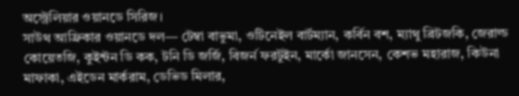অস্ট্রেলিয়ার ওয়ানডে সিরিজ।
সাউথ আফ্রিকার ওয়ানডে দল— টেম্বা বাভুমা, ওটিনেইল বার্টম্যান, কর্বিন বশ, ম্যাথু ব্রিটজকি, জেরাল্ড কোয়েতজি, কুইন্টন ডি কক, টনি ডি জর্জি, বিজর্ন ফরটুইন, মার্কো জানসেন, কেশভ মহারাজ, কিউনা মাফাকা, এইডেন মার্করাম, ডেভিড মিলার,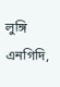লুঙ্গি এনগিদি,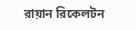রায়ান রিকেলটন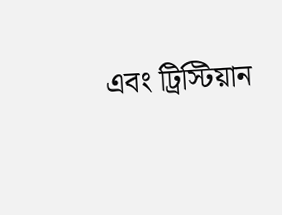এবং ট্রিস্টিয়ান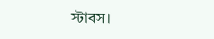স্টাবস।